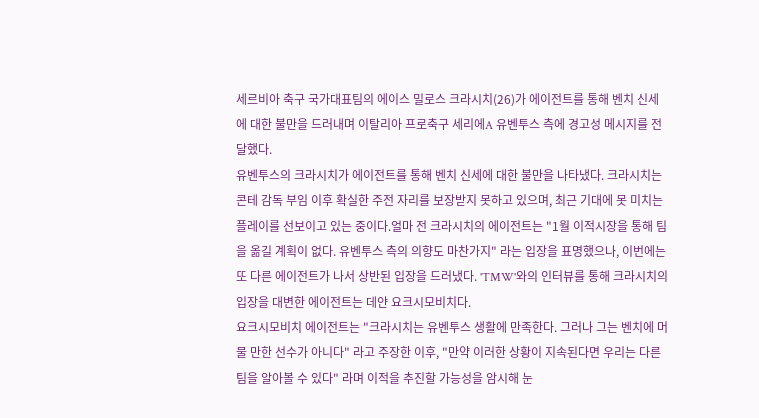세르비아 축구 국가대표팀의 에이스 밀로스 크라시치(26)가 에이전트를 통해 벤치 신세에 대한 불만을 드러내며 이탈리아 프로축구 세리에A 유벤투스 측에 경고성 메시지를 전달했다.
유벤투스의 크라시치가 에이전트를 통해 벤치 신세에 대한 불만을 나타냈다. 크라시치는 콘테 감독 부임 이후 확실한 주전 자리를 보장받지 못하고 있으며, 최근 기대에 못 미치는 플레이를 선보이고 있는 중이다.얼마 전 크라시치의 에이전트는 "1월 이적시장을 통해 팀을 옮길 계획이 없다. 유벤투스 측의 의향도 마찬가지" 라는 입장을 표명했으나, 이번에는 또 다른 에이전트가 나서 상반된 입장을 드러냈다. 'TMW'와의 인터뷰를 통해 크라시치의 입장을 대변한 에이전트는 데얀 요크시모비치다.
요크시모비치 에이전트는 "크라시치는 유벤투스 생활에 만족한다. 그러나 그는 벤치에 머물 만한 선수가 아니다" 라고 주장한 이후, "만약 이러한 상황이 지속된다면 우리는 다른 팀을 알아볼 수 있다" 라며 이적을 추진할 가능성을 암시해 눈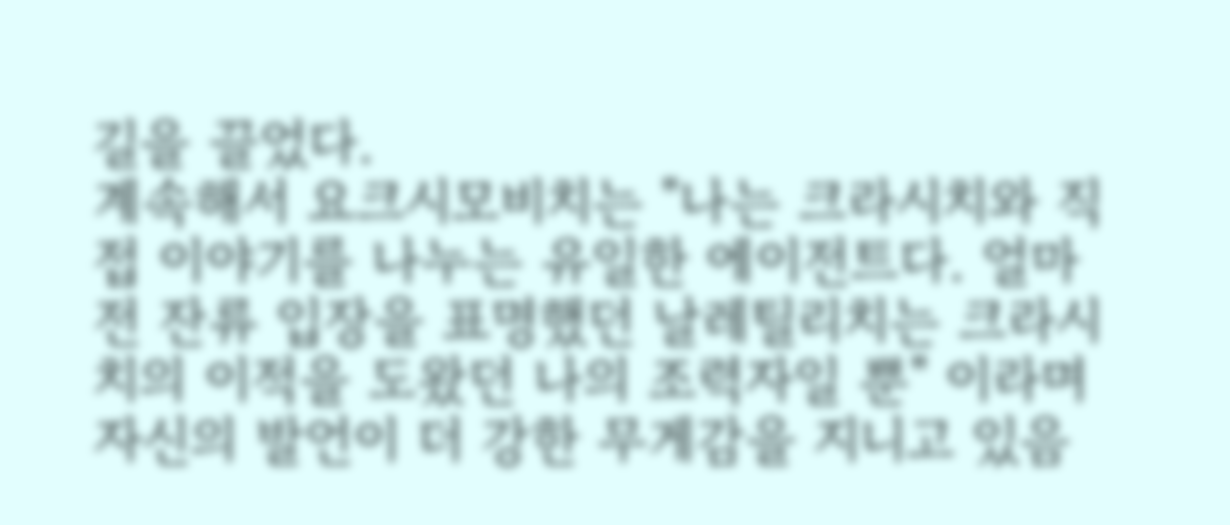길을 끌었다.
계속해서 요크시모비치는 "나는 크라시치와 직접 이야기를 나누는 유일한 에이전트다. 얼마 전 잔류 입장을 표명했던 날레틸리치는 크라시치의 이적을 도왔던 나의 조력자일 뿐" 이라며 자신의 발언이 더 강한 무게감을 지니고 있음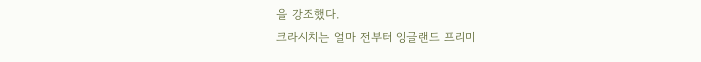을 강조했다.
크라시치는 얼마 전부터 잉글랜드 프리미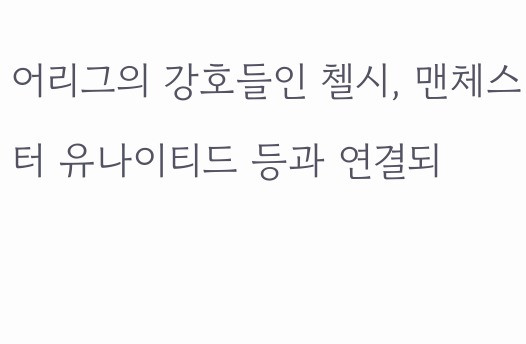어리그의 강호들인 첼시, 맨체스터 유나이티드 등과 연결되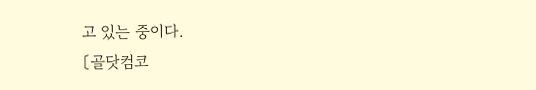고 있는 중이다.
〔골닷컴코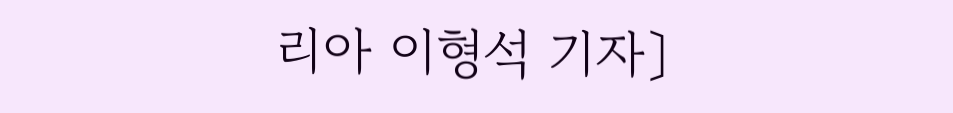리아 이형석 기자〕